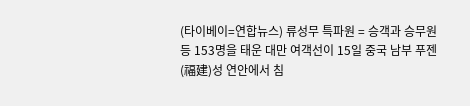(타이베이=연합뉴스) 류성무 특파원 = 승객과 승무원 등 153명을 태운 대만 여객선이 15일 중국 남부 푸젠(福建)성 연안에서 침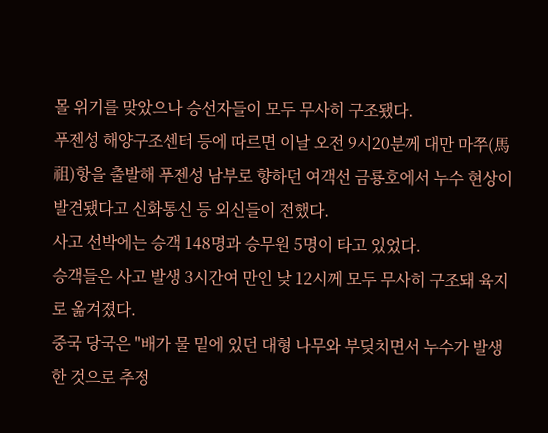몰 위기를 맞았으나 승선자들이 모두 무사히 구조됐다.
푸젠성 해양구조센터 등에 따르면 이날 오전 9시20분께 대만 마쭈(馬祖)항을 출발해 푸젠성 남부로 향하던 여객선 금룡호에서 누수 현상이 발견됐다고 신화통신 등 외신들이 전했다.
사고 선박에는 승객 148명과 승무원 5명이 타고 있었다.
승객들은 사고 발생 3시간여 만인 낮 12시께 모두 무사히 구조돼 육지로 옮겨졌다.
중국 당국은 "배가 물 밑에 있던 대형 나무와 부딪치면서 누수가 발생한 것으로 추정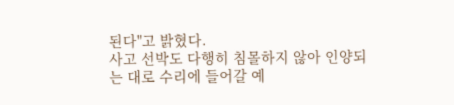된다"고 밝혔다.
사고 선박도 다행히 침몰하지 않아 인양되는 대로 수리에 들어갈 예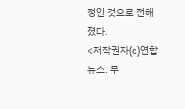정인 것으로 전해졌다.
<저작권자(c)연합뉴스. 무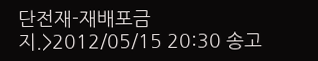단전재-재배포금지.>2012/05/15 20:30 송고